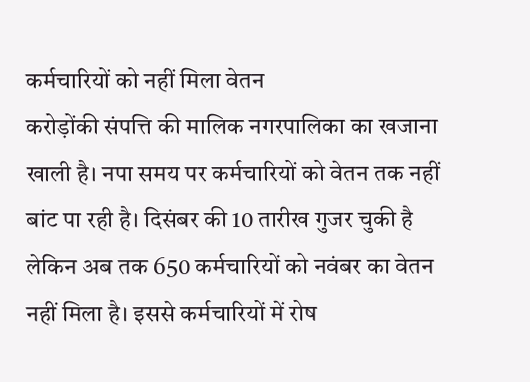कर्मचारियों को नहीं मिला वेतन
करोड़ोंकी संपत्ति की मालिक नगरपालिका का खजाना खाली है। नपा समय पर कर्मचारियों को वेतन तक नहीं बांट पा रही है। दिसंबर की 10 तारीख गुजर चुकी है लेकिन अब तक 650 कर्मचारियों को नवंबर का वेतन नहीं मिला है। इससे कर्मचारियों में रोष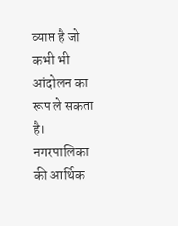व्याप्त है जो कभी भी आंदोलन का रूप ले सकता है।
नगरपालिका की आर्थिक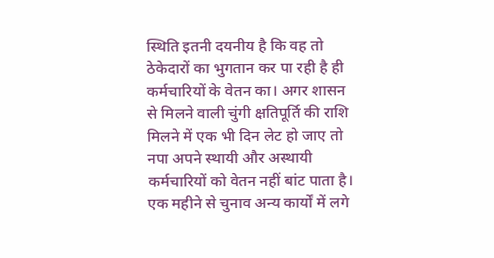स्थिति इतनी दयनीय है कि वह तो ठेकेदारों का भुगतान कर पा रही है ही कर्मचारियों के वेतन का। अगर शासन से मिलने वाली चुंगी क्षतिपूर्ति की राशि मिलने में एक भी दिन लेट हो जाए तो नपा अपने स्थायी और अस्थायी कर्मचारियों को वेतन नहीं बांट पाता है। एक महीने से चुनाव अन्य कार्यों में लगे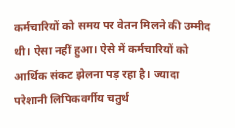कर्मचारियों को समय पर वेतन मिलने की उम्मीद थी। ऐसा नहीं हुआ। ऐसे में कर्मचारियों को आर्थिक संकट झेलना पड़ रहा है। ज्यादा परेशानी लिपिकवर्गीय चतुर्थ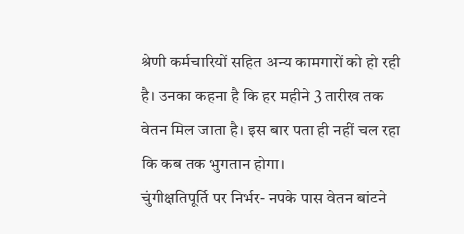श्रेणी कर्मचारियों सहित अन्य कामगारों को हो रही है। उनका कहना है कि हर महीने 3 तारीख तक वेतन मिल जाता है। इस बार पता ही नहीं चल रहा कि कब तक भुगतान होगा।
चुंगीक्षतिपूर्ति पर निर्भर- नपके पास वेतन बांटने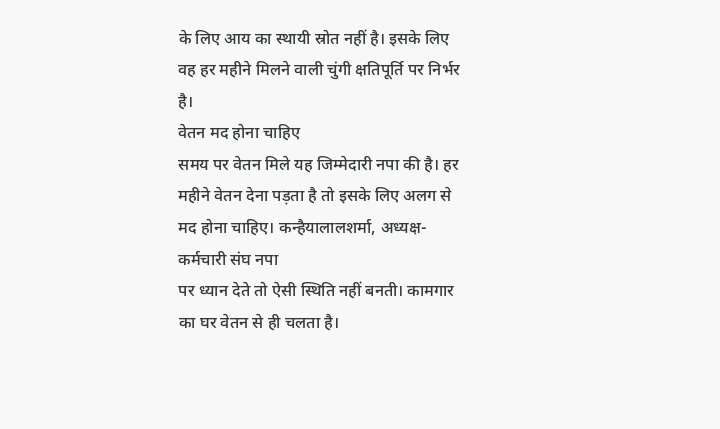के लिए आय का स्थायी स्रोत नहीं है। इसके लिए वह हर महीने मिलने वाली चुंगी क्षतिपूर्ति पर निर्भर है।
वेतन मद होना चाहिए
समय पर वेतन मिले यह जिम्मेदारी नपा की है। हर महीने वेतन देना पड़ता है तो इसके लिए अलग से मद होना चाहिए। कन्हैयालालशर्मा, अध्यक्ष-कर्मचारी संघ नपा
पर ध्यान देते तो ऐसी स्थिति नहीं बनती। कामगार का घर वेतन से ही चलता है।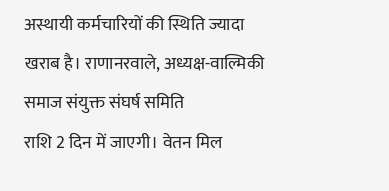अस्थायी कर्मचारियों की स्थिति ज्यादा खराब है। राणानरवाले, अध्यक्ष-वाल्मिकी समाज संयुक्त संघर्ष समिति
राशि 2 दिन में जाएगी। वेतन मिल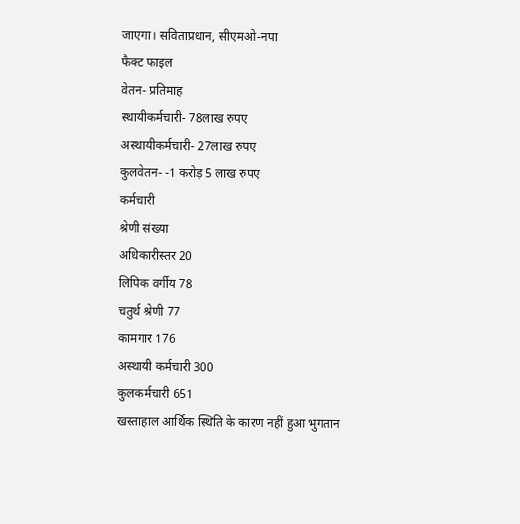जाएगा। सविताप्रधान, सीएमओ-नपा
फैक्ट फाइल
वेतन- प्रतिमाह
स्थायीकर्मचारी- 78लाख रुपए
अस्थायीकर्मचारी- 27लाख रुपए
कुलवेतन- -1 करोड़ 5 लाख रुपए
कर्मचारी
श्रेणी संख्या
अधिकारीस्तर 20
लिपिक वर्गीय 78
चतुर्थ श्रेणी 77
कामगार 176
अस्थायी कर्मचारी 300
कुलकर्मचारी 651
खस्ताहाल आर्थिक स्थिति के कारण नहीं हुआ भुगतान